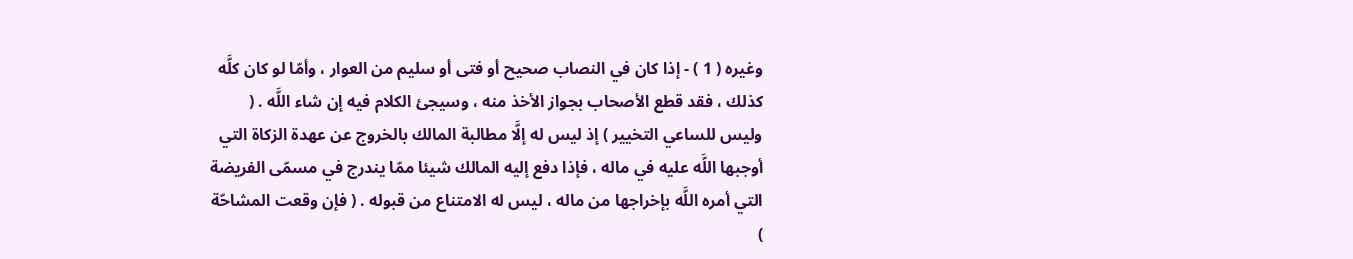وغيره ( 1 ) - إذا كان في النصاب صحيح أو فتى أو سليم من العوار ، وأمّا لو كان كلَّه كذلك ، فقد قطع الأصحاب بجواز الأخذ منه ، وسيجئ الكلام فيه إن شاء اللَّه . ( وليس للساعي التخيير ) إذ ليس له إلَّا مطالبة المالك بالخروج عن عهدة الزكاة التي أوجبها اللَّه عليه في ماله ، فإذا دفع إليه المالك شيئا ممّا يندرج في مسمّى الفريضة التي أمره اللَّه بإخراجها من ماله ، ليس له الامتناع من قبوله . ( فإن وقعت المشاحّة )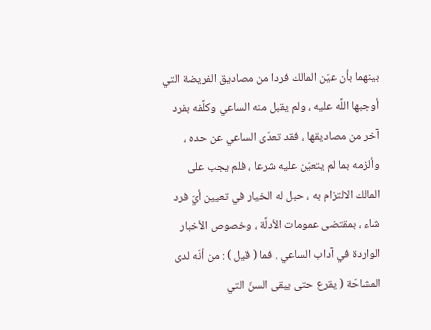بينهما بأن عيّن المالك فردا من مصاديق الفريضة التي أوجبها اللَّه عليه ، ولم يقبل منه الساعي وكلَّفه بفرد آخر من مصاديقها ، فقد تعدّى الساعي عن حده ، وألزمه بما لم يتعيّن عليه شرعا ، فلم يجب على المالك الالتزام به ، حبل له الخيار في تعيين أيّ فرد شاء ، بمقتضى عمومات الأدلَّة ، وخصوص الأخبار الواردة في آداب الساعي . فما ( قيل ) : من أنّه لدى المشاحّة ( يقرع حتى يبقى السنّ التي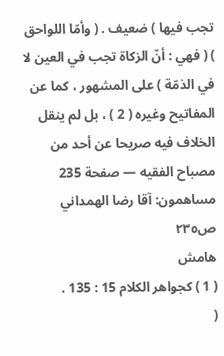تجب فيها ) ضعيف . ( وأمّا اللواحق ) ( فهي : أنّ الزكاة تجب في العين لا في الذمّة ) على المشهور ، كما عن المفاتيح وغيره ( 2 ) ، بل لم ينقل الخلاف فيه صريحا عن أحد من
مصباح الفقيه — صفحة 235
مساهمون: آقا رضا الهمداني
ص٢٣٥
هامش
( 1 ) كجواهر الكلام 15 : 135 .
(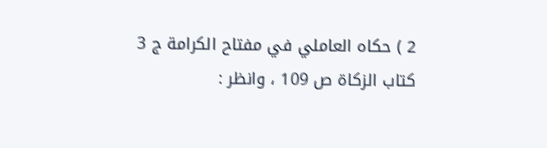2 ) حكاه العاملي في مفتاح الكرامة ج 3 كتاب الزكاة ص 109 ، وانظر :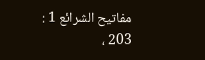مفاتيح الشرائع 1 : 203 ،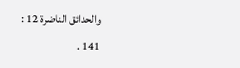والحدائق الناضرة 12 : 141 .